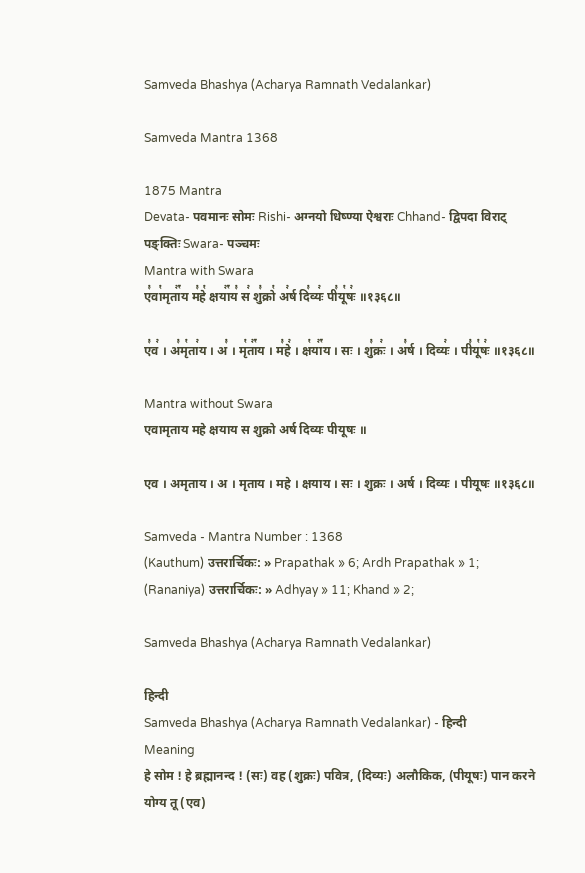Samveda Bhashya (Acharya Ramnath Vedalankar)

Samveda Mantra 1368

1875 Mantra
Devata- पवमानः सोमः Rishi- अग्नयो धिष्ण्या ऐश्वराः Chhand- द्विपदा विराट् पङ्क्तिः Swara- पञ्चमः
Mantra with Swara
ए꣣वा꣡मृता꣢꣯य म꣣हे꣡ क्षया꣢꣯य꣣ स꣢ शु꣣क्रो꣡ अ꣢र्ष दि꣣व्यः꣢ पी꣣यू꣡षः꣢ ॥१३६८॥

ए꣣व꣢ । अ꣣मृ꣡ता꣢य । अ꣣ । मृ꣡ता꣢꣯य । म꣣हे꣢ । क्ष꣡या꣢꣯य । सः । शु꣣क्रः꣢ । अ꣣र्ष । दिव्यः꣢ । पी꣣यू꣡षः꣢ ॥१३६८॥

Mantra without Swara
एवामृताय महे क्षयाय स शुक्रो अर्ष दिव्यः पीयूषः ॥

एव । अमृताय । अ । मृताय । महे । क्षयाय । सः । शुक्रः । अर्ष । दिव्यः । पीयूषः ॥१३६८॥

Samveda - Mantra Number : 1368
(Kauthum) उत्तरार्चिकः: » Prapathak » 6; Ardh Prapathak » 1;
(Rananiya) उत्तरार्चिकः: » Adhyay » 11; Khand » 2;

Samveda Bhashya (Acharya Ramnath Vedalankar)

हिन्दी
Samveda Bhashya (Acharya Ramnath Vedalankar) - हिन्दी
Meaning
हे सोम ! हे ब्रह्मानन्द ! (सः) वह (शुक्रः) पवित्र, (दिव्यः) अलौकिक, (पीयूषः) पान करने योग्य तू (एव)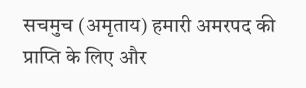सचमुच (अमृताय) हमारी अमरपद की प्राप्ति के लिए और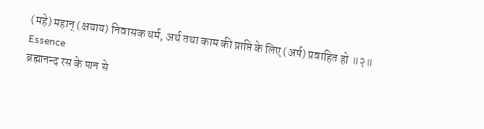(महे) महान् (क्षयाय) निवासक धर्म, अर्थ तथा काम की प्राप्ति के लिए (अर्ष) प्रवाहित हो ॥२॥
Essence
ब्रह्मानन्द रस के पान से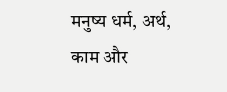मनुष्य धर्म, अर्थ, काम और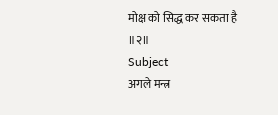मोक्ष को सिद्ध कर सकता है ॥२॥
Subject
अगले मन्त्र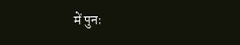में पुनः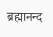ब्रह्मानन्द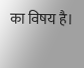का विषय है।